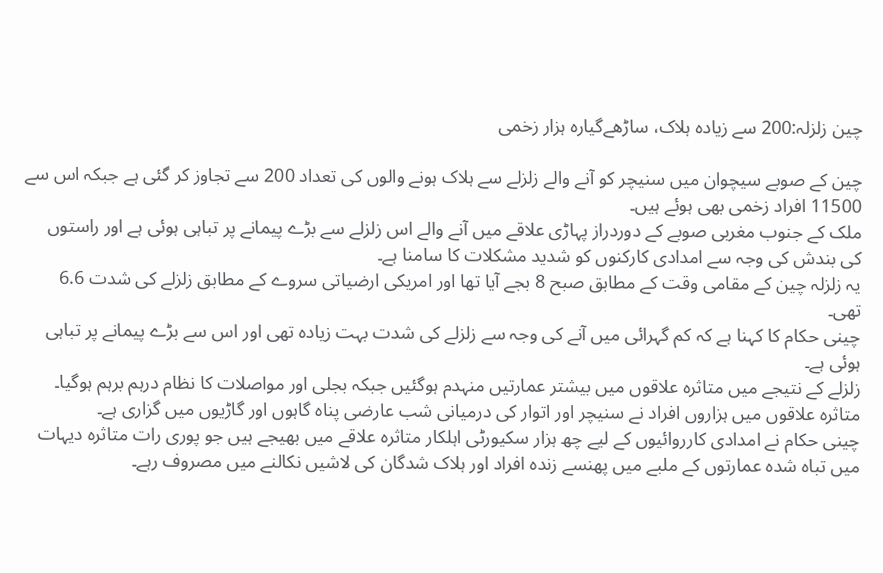چین زلزلہ:200 سے زیادہ ہلاک، ساڑھےگیارہ ہزار زخمی

چین کے صوبے سیچوان میں سنیچر کو آنے والے زلزلے سے ہلاک ہونے والوں کی تعداد 200 سے تجاوز کر گئی ہے جبکہ اس سے 11500 افراد زخمی بھی ہوئے ہیں۔
ملک کے جنوب مغربی صوبے کے دوردراز پہاڑی علاقے میں آنے والے اس زلزلے سے بڑے پیمانے پر تباہی ہوئی ہے اور راستوں کی بندش کی وجہ سے امدادی کارکنوں کو شدید مشکلات کا سامنا ہے۔
یہ زلزلہ چین کے مقامی وقت کے مطابق صبح 8 بجے آیا تھا اور امریکی ارضیاتی سروے کے مطابق زلزلے کی شدت 6.6 تھی۔
چینی حکام کا کہنا ہے کہ کم گہرائی میں آنے کی وجہ سے زلزلے کی شدت بہت زیادہ تھی اور اس سے بڑے پیمانے پر تباہی ہوئی ہے۔
زلزلے کے نتیجے میں متاثرہ علاقوں میں بیشتر عمارتیں منہدم ہوگئیں جبکہ بجلی اور مواصلات کا نظام درہم برہم ہوگیا۔ متاثرہ علاقوں میں ہزاروں افراد نے سنیچر اور اتوار کی درمیانی شب عارضی پناہ گاہوں اور گاڑیوں میں گزاری ہے۔
چینی حکام نے امدادی کارروائیوں کے لیے چھ ہزار سکیورٹی اہلکار متاثرہ علاقے میں بھیجے ہیں جو پوری رات متاثرہ دیہات میں تباہ شدہ عمارتوں کے ملبے میں پھنسے زندہ افراد اور ہلاک شدگان کی لاشیں نکالنے میں مصروف رہے۔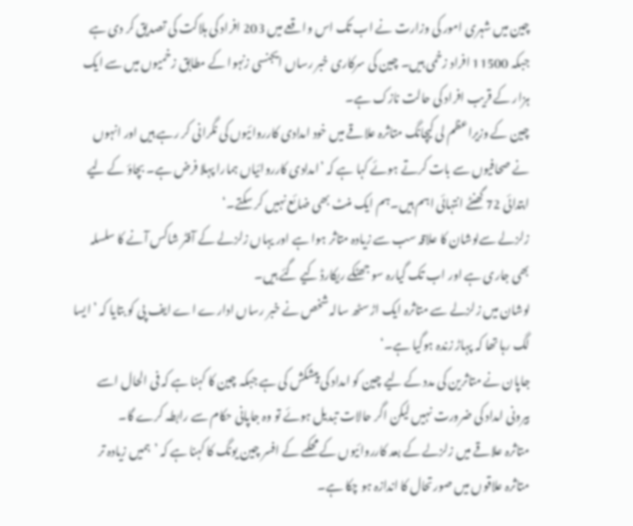چین میں شہری امور کی وزارت نے اب تک اس واقعے میں 203 افراد کی ہلاکت کی تصدیق کر دی ہے جبکہ 11500 افراد زخمی ہیں۔ چین کی سرکاری خبر رساں ایجنسی زنہوا کے مطابق زخمیوں میں سے ایک ہزار کے قریب افراد کی حالت نازک ہے۔
چین کے وزیراعظم لی کیچانگ متاثرہ علاقے میں خود امدادی کارروائیوں کی نگرانی کر رہے ہیں اور انہوں نے صحافیوں سے بات کرتے ہوئے کہا ہے کہ ’امدادی کارروائیاں ہمارا پہلا فرض ہے۔ بچاؤ کے لیے ابتدائی 72 گھنٹے انتہائی اہم ہیں۔ہم ایک منٹ بھی ضائع نہیں کر سکتے۔‘
زلزلے سےلوشان کا علاقہ سب سے زیادہ متاثر ہوا ہے اور یہاں زلزلے کے آفٹر شاکس آنے کا سلسلہ بھی جاری ہے اور اب تک گیارہ سو جھٹکے ریکارڈ کیے گئے ہیں۔
لوشان میں زلزلے سے متاثرہ ایک اڑسٹھ سالہ شخص نے خبر رساں ادارے اے ایف پی کو بتایا کہ ’ایسا لگ رہا تھا کہ پہاڑ زندہ ہوگیا ہے۔‘
جاپان نے متاثرین کی مدد کے لیے چین کو امداد کی پیشکش کی ہے جبکہ چین کا کہنا ہے کہ فی الحال اسے بیرونی امداد کی ضرورت نہیں لیکن اگر حالات تبدیل ہوئے تو وہ جاپانی حکام سے رابطہ کرے گا۔
متاثرہ علاقے میں زلزلے کے بعد کارروائیوں کے محکمے کے افسر چین یونگ کا کہنا ہے کہ ’ہمیں زیادہ تر متاثرہ علاقوں میں صورتحال کا اندازہ ہو چکا ہے۔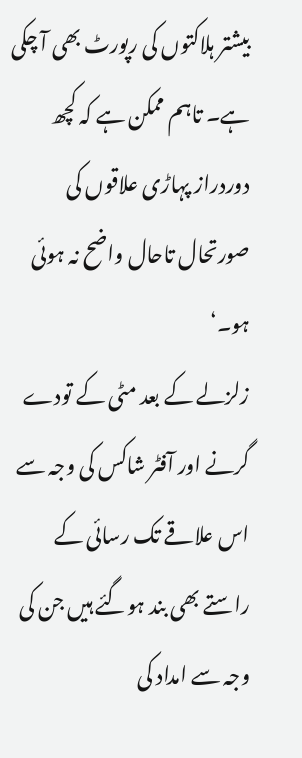بیشتر ہلاکتوں کی رپورٹ بھی آ چکی ہے۔ تاہم ممکن ہے کہ کچھ دوردراز پہاڑی علاقوں کی صورتحال تاحال واضح نہ ہوئی ہو۔‘
زلزلے کے بعد مٹی کے تودے گرنے اور آفٹر شاکس کی وجہ سے اس علاقے تک رسائی کے راستے بھی بند ہوگئے ہیں جن کی وجہ سے امداد کی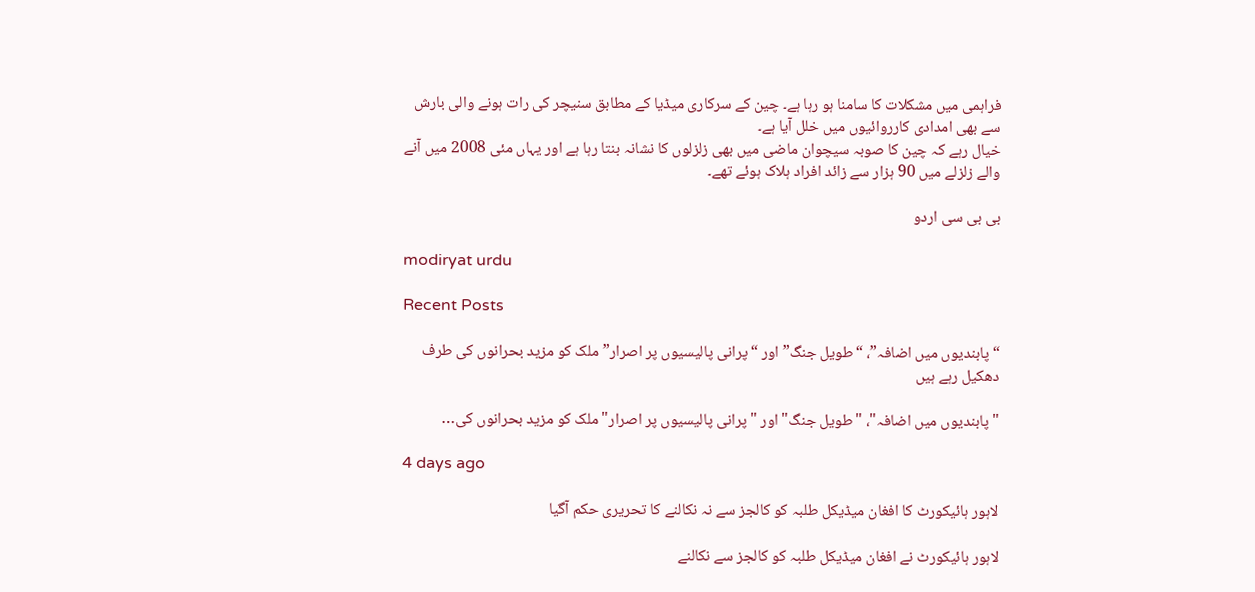فراہمی میں مشکلات کا سامنا ہو رہا ہے۔ چین کے سرکاری میڈیا کے مطابق سنیچر کی رات ہونے والی بارش سے بھی امدادی کارروائیوں میں خلل آیا ہے۔
خیال رہے کہ چین کا صوبہ سیچوان ماضی میں بھی زلزلوں کا نشانہ بنتا رہا ہے اور یہاں مئی 2008 میں آنے والے زلزلے میں 90 ہزار سے زائد افراد ہلاک ہوئے تھے۔

بی بی سی اردو

modiryat urdu

Recent Posts

“پابندیوں میں اضافہ”، “طویل جنگ” اور “پرانی پالیسیوں پر اصرار” ملک کو مزید بحرانوں کی طرف دھکیل رہے ہیں

"پابندیوں میں اضافہ"، "طویل جنگ" اور "پرانی پالیسیوں پر اصرار" ملک کو مزید بحرانوں کی…

4 days ago

لاہور ہائیکورٹ کا افغان میڈیکل طلبہ کو کالجز سے نہ نکالنے کا تحریری حکم آگیا

لاہور ہائیکورٹ نے افغان میڈیکل طلبہ کو کالجز سے نکالنے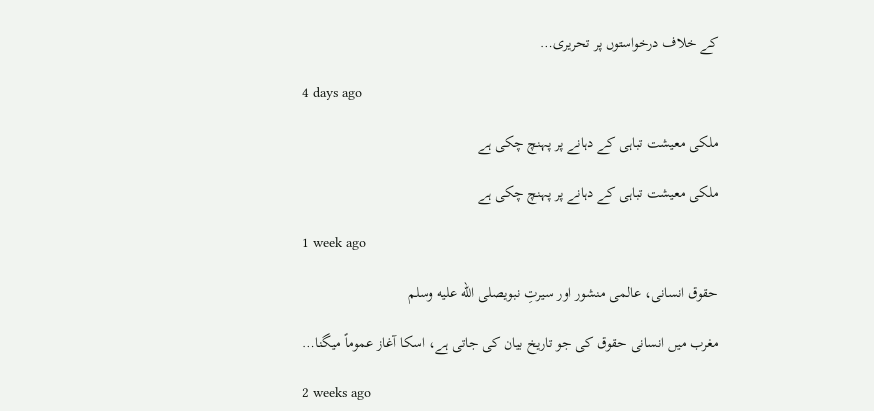کے خلاف درخواستوں پر تحریری…

4 days ago

ملکی معیشت تباہی کے دہانے پر پہنچ چکی ہے

ملکی معیشت تباہی کے دہانے پر پہنچ چکی ہے

1 week ago

حقوق انسانی، عالمی منشور اور سیرتِ نبویصلى الله عليه وسلم

مغرب میں انسانی حقوق کی جو تاریخ بیان کی جاتی ہے، اسکا آغاز عموماً میگنا…

2 weeks ago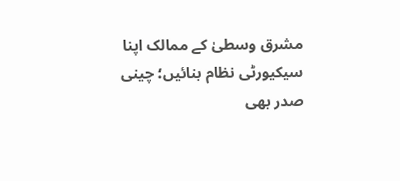مشرق وسطیٰ کے ممالک اپنا سیکیورٹی نظام بنائیں؛ چینی صدر بھی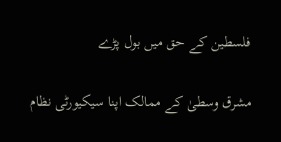فلسطین کے حق میں بول پڑے

مشرق وسطیٰ کے ممالک اپنا سیکیورٹی نظام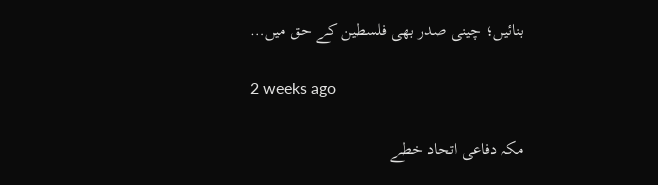بنائیں؛ چینی صدر بھی فلسطین کے حق میں…

2 weeks ago

مکہ دفاعی اتحاد خطے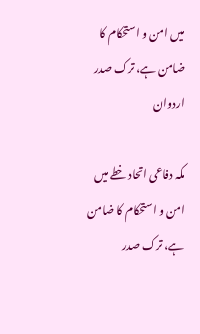میں امن و استحکام کا ضامن ہے، ترک صدر اردوان

مکہ دفاعی اتحاد خطے میں امن و استحکام کا ضامن ہے، ترک صدر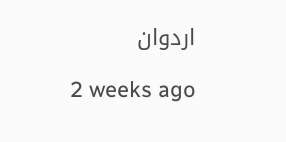اردوان

2 weeks ago